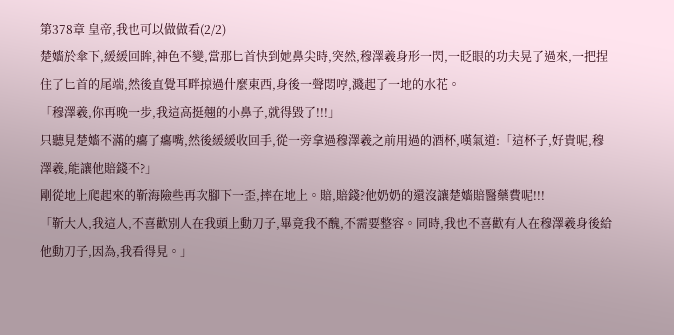第378章 皇帝,我也可以做做看(2/2)
楚嬙於傘下,緩緩回眸,神色不變,當那匕首快到她鼻尖時,突然,穆澤羲身形一閃,一眨眼的功夫晃了過來,一把捏住了匕首的尾端,然後直覺耳畔掠過什麼東西,身後一聲悶哼,濺起了一地的水花。
「穆澤羲,你再晚一步,我這高挺翹的小鼻子,就得毀了!!!」
只聽見楚嬙不滿的癟了癟嘴,然後緩緩收回手,從一旁拿過穆澤羲之前用過的酒杯,嘆氣道:「這杯子,好貴呢,穆澤羲,能讓他賠錢不?」
剛從地上爬起來的靳海險些再次腳下一歪,摔在地上。賠,賠錢?他奶奶的還沒讓楚嬙賠醫藥費呢!!!
「靳大人,我這人,不喜歡別人在我頭上動刀子,畢竟我不醜,不需要整容。同時,我也不喜歡有人在穆澤羲身後給他動刀子,因為,我看得見。」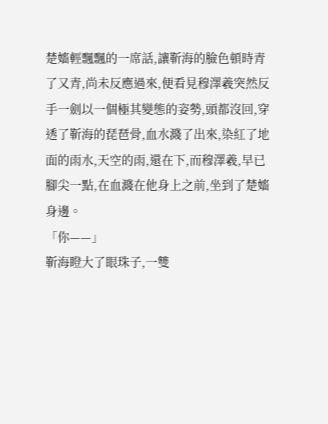楚嬙輕飄飄的一席話,讓靳海的臉色頓時青了又青,尚未反應過來,便看見穆澤羲突然反手一劍以一個極其變態的姿勢,頭都沒回,穿透了靳海的琵琶骨,血水濺了出來,染紅了地面的雨水,天空的雨,還在下,而穆澤羲,早已腳尖一點,在血濺在他身上之前,坐到了楚嬙身邊。
「你——」
靳海瞪大了眼珠子,一雙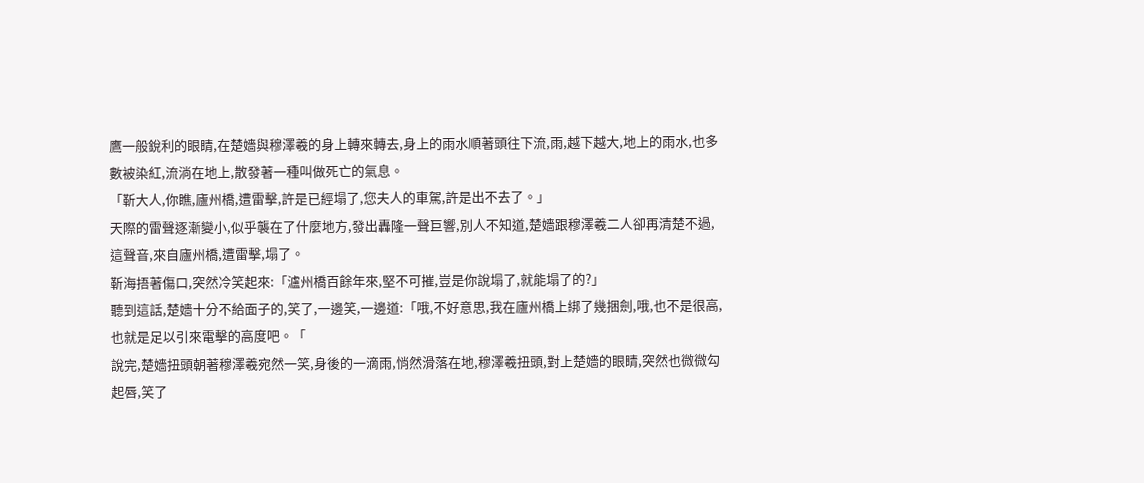鷹一般銳利的眼睛,在楚嬙與穆澤羲的身上轉來轉去,身上的雨水順著頭往下流,雨,越下越大,地上的雨水,也多數被染紅,流淌在地上,散發著一種叫做死亡的氣息。
「靳大人,你瞧,廬州橋,遭雷擊,許是已經塌了,您夫人的車駕,許是出不去了。」
天際的雷聲逐漸變小,似乎襲在了什麼地方,發出轟隆一聲巨響,別人不知道,楚嬙跟穆澤羲二人卻再清楚不過,這聲音,來自廬州橋,遭雷擊,塌了。
靳海捂著傷口,突然冷笑起來:「瀘州橋百餘年來,堅不可摧,豈是你說塌了,就能塌了的?」
聽到這話,楚嬙十分不給面子的,笑了,一邊笑,一邊道:「哦,不好意思,我在廬州橋上綁了幾捆劍,哦,也不是很高,也就是足以引來電擊的高度吧。「
說完,楚嬙扭頭朝著穆澤羲宛然一笑,身後的一滴雨,悄然滑落在地,穆澤羲扭頭,對上楚嬙的眼睛,突然也微微勾起唇,笑了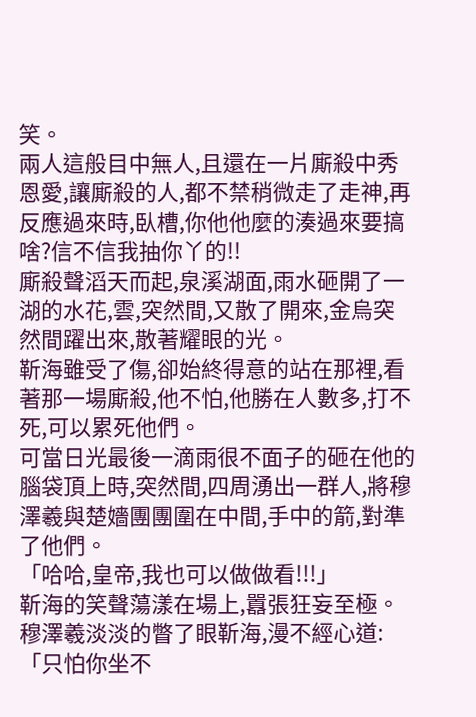笑。
兩人這般目中無人,且還在一片廝殺中秀恩愛,讓廝殺的人,都不禁稍微走了走神,再反應過來時,臥槽,你他他麼的湊過來要搞啥?信不信我抽你丫的!!
廝殺聲滔天而起,泉溪湖面,雨水砸開了一湖的水花,雲,突然間,又散了開來,金烏突然間躍出來,散著耀眼的光。
靳海雖受了傷,卻始終得意的站在那裡,看著那一場廝殺,他不怕,他勝在人數多,打不死,可以累死他們。
可當日光最後一滴雨很不面子的砸在他的腦袋頂上時,突然間,四周湧出一群人,將穆澤羲與楚嬙團團圍在中間,手中的箭,對準了他們。
「哈哈,皇帝,我也可以做做看!!!」
靳海的笑聲蕩漾在場上,囂張狂妄至極。
穆澤羲淡淡的瞥了眼靳海,漫不經心道:「只怕你坐不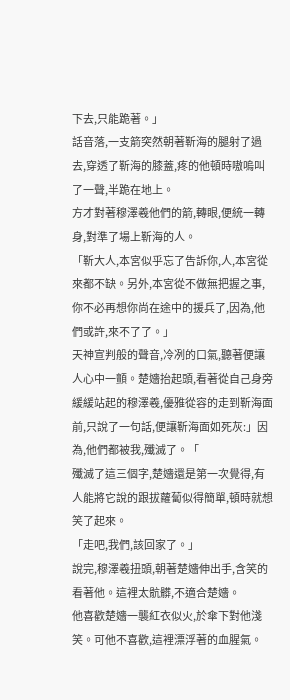下去,只能跪著。」
話音落,一支箭突然朝著靳海的腿射了過去,穿透了靳海的膝蓋,疼的他頓時嗷嗚叫了一聲,半跪在地上。
方才對著穆澤羲他們的箭,轉眼,便統一轉身,對準了場上靳海的人。
「靳大人,本宮似乎忘了告訴你,人,本宮從來都不缺。另外,本宮從不做無把握之事,你不必再想你尚在途中的援兵了,因為,他們或許,來不了了。」
天神宣判般的聲音,冷冽的口氣,聽著便讓人心中一顫。楚嬙抬起頭,看著從自己身旁緩緩站起的穆澤羲,優雅從容的走到靳海面前,只說了一句話,便讓靳海面如死灰:」因為,他們都被我,殲滅了。「
殲滅了這三個字,楚嬙還是第一次覺得,有人能將它說的跟拔蘿蔔似得簡單,頓時就想笑了起來。
「走吧,我們,該回家了。」
說完,穆澤羲扭頭,朝著楚嬙伸出手,含笑的看著他。這裡太骯髒,不適合楚嬙。
他喜歡楚嬙一襲紅衣似火,於傘下對他淺笑。可他不喜歡,這裡漂浮著的血腥氣。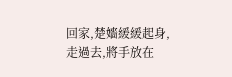回家,楚嬙緩緩起身,走過去,將手放在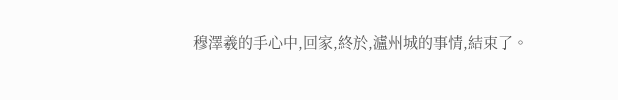穆澤羲的手心中,回家,終於,瀘州城的事情,結束了。